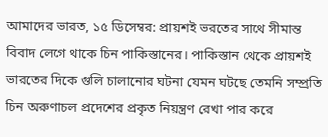আমাদের ভারত, ১৫ ডিসেম্বর: প্রায়শই ভরতের সাথে সীমান্ত বিবাদ লেগে থাকে চিন পাকিস্তানের। পাকিস্তান থেকে প্রায়শই ভারতের দিকে গুলি চালানোর ঘটনা যেমন ঘটছে তেমনি সম্প্রতি চিন অরুণাচল প্রদেশের প্রকৃত নিয়ন্ত্রণ রেখা পার করে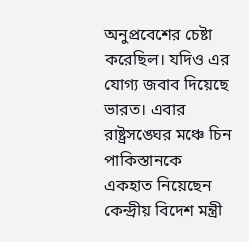অনুপ্রবেশের চেষ্টা করেছিল। যদিও এর যোগ্য জবাব দিয়েছে ভারত। এবার রাষ্ট্রসঙ্ঘের মঞ্চে চিন পাকিস্তানকে একহাত নিয়েছেন কেন্দ্রীয় বিদেশ মন্ত্রী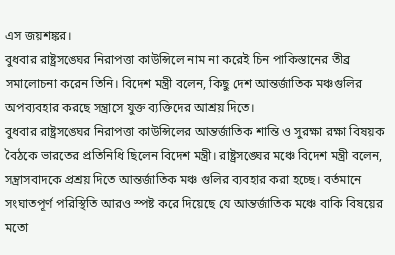এস জয়শঙ্কর।
বুধবার রাষ্ট্রসঙ্ঘের নিরাপত্তা কাউন্সিলে নাম না করেই চিন পাকিস্তানের তীব্র সমালোচনা করেন তিনি। বিদেশ মন্ত্রী বলেন, কিছু দেশ আন্তর্জাতিক মঞ্চগুলির অপব্যবহার করছে সন্ত্রাসে যুক্ত ব্যক্তিদের আশ্রয় দিতে।
বুধবার রাষ্ট্রসঙ্ঘের নিরাপত্তা কাউন্সিলের আন্তর্জাতিক শান্তি ও সুরক্ষা রক্ষা বিষয়ক বৈঠকে ভারতের প্রতিনিধি ছিলেন বিদেশ মন্ত্রী। রাষ্ট্রসঙ্ঘের মঞ্চে বিদেশ মন্ত্রী বলেন, সন্ত্রাসবাদকে প্রশ্রয় দিতে আন্তর্জাতিক মঞ্চ গুলির ব্যবহার করা হচ্ছে। বর্তমানে সংঘাতপূর্ণ পরিস্থিতি আরও স্পষ্ট করে দিয়েছে যে আন্তর্জাতিক মঞ্চে বাকি বিষয়ের মতো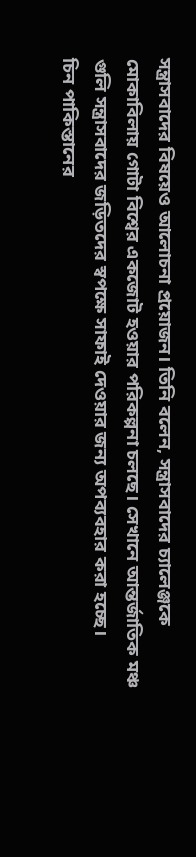সন্ত্রাসবাদের বিষয়েও আলোচনা প্রয়োজন। তিনি বলেন, সন্ত্রাসবাদের চ্যালেঞ্জকে মোকাবিলায় গোটা বিশ্বের একজোট হওয়ার পরিকল্পনা চলছে। সেখানে আন্তর্জাতিক মঞ্চ গুলি সন্ত্রাসবাদের জড়িতদের স্বপক্ষে সাফাই দেওয়ার জন্য অপব্যবহার করা হচ্ছে।
চিন পাকিস্তানের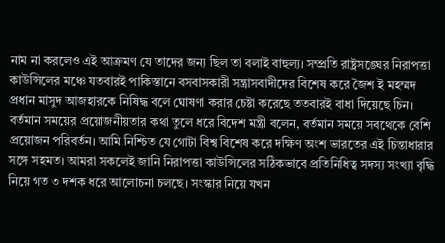নাম না করলেও এই আক্রমণ যে তাদের জন্য ছিল তা বলাই বাহুল্য। সম্প্রতি রাষ্ট্রসঙ্ঘের নিরাপত্তা কাউন্সিলের মঞ্চে যতবারই পাকিস্তানে বসবাসকারী সন্ত্রাসবাদীদের বিশেষ করে জৈশ ই মহম্মদ প্রধান মাসুদ আজহারকে নিষিদ্ধ বলে ঘোষণা করার চেষ্টা করেছে ততবারই বাধা দিয়েছে চিন। বর্তমান সময়ের প্রয়োজনীয়তার কথা তুলে ধরে বিদেশ মন্ত্রী বলেন, বর্তমান সময়ে সবথেকে বেশি প্রয়োজন পরিবর্তন। আমি নিশ্চিত যে গোটা বিশ্ব বিশেষ করে দক্ষিণ অংশ ভারতের এই চিন্তাধারার সঙ্গে সহমত। আমরা সকলেই জানি নিরাপত্তা কাউন্সিলের সঠিকভাবে প্রতিনিধিত্ব সদস্য সংখ্যা বৃদ্ধি নিয়ে গত ৩ দশক ধরে আলোচনা চলছে। সংস্কার নিয়ে যখন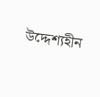উদ্দেশ্যহীন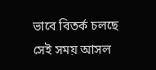ভাবে বিতর্ক চলছে সেই সময় আসল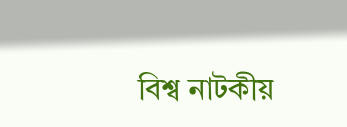বিশ্ব নাটকীয়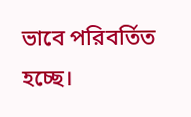ভাবে পরিবর্তিত হচ্ছে।